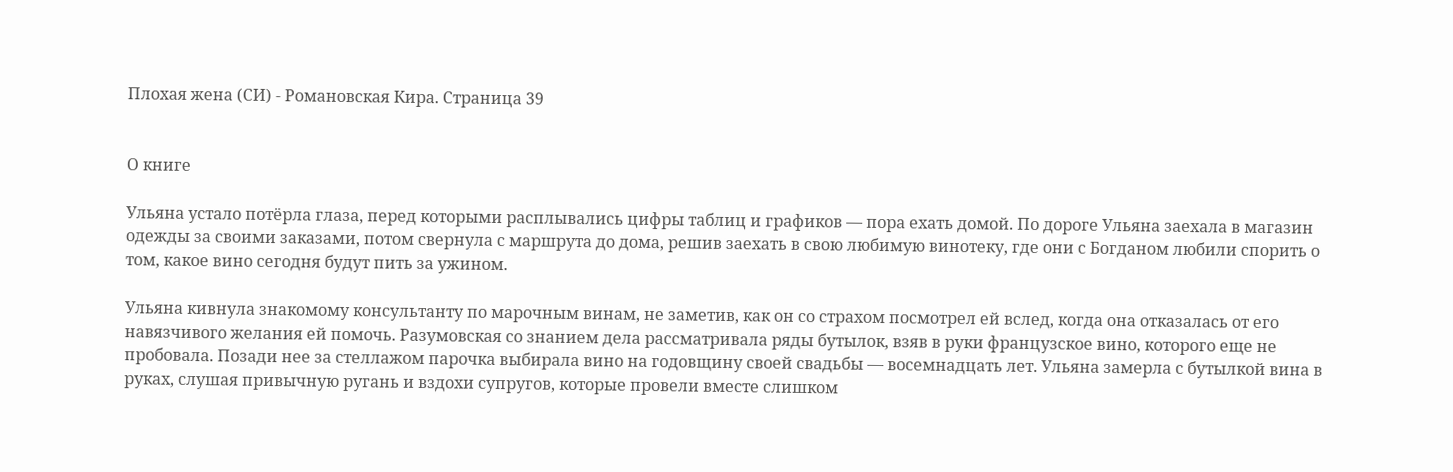Плохая жена (СИ) - Романовская Кира. Страница 39


О книге

Ульяна устало потёрла глаза, перед которыми расплывались цифры таблиц и графиков — пора ехать домой. По дороге Ульяна заехала в магазин одежды за своими заказами, потом свернула с маршрута до дома, решив заехать в свою любимую винотеку, где они с Богданом любили спорить о том, какое вино сегодня будут пить за ужином.

Ульяна кивнула знакомому консультанту по марочным винам, не заметив, как он со страхом посмотрел ей вслед, когда она отказалась от его навязчивого желания ей помочь. Разумовская со знанием дела рассматривала ряды бутылок, взяв в руки французское вино, которого еще не пробовала. Позади нее за стеллажом парочка выбирала вино на годовщину своей свадьбы — восемнадцать лет. Ульяна замерла с бутылкой вина в руках, слушая привычную ругань и вздохи супругов, которые провели вместе слишком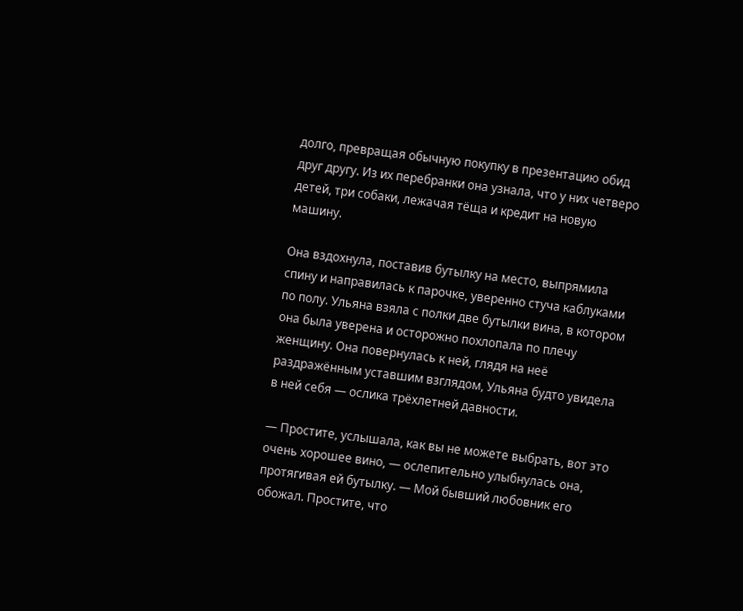долго, превращая обычную покупку в презентацию обид друг другу. Из их перебранки она узнала, что у них четверо детей, три собаки, лежачая тёща и кредит на новую машину.

Она вздохнула, поставив бутылку на место, выпрямила спину и направилась к парочке, уверенно стуча каблуками по полу. Ульяна взяла с полки две бутылки вина, в котором она была уверена и осторожно похлопала по плечу женщину. Она повернулась к ней, глядя на неё раздражённым уставшим взглядом, Ульяна будто увидела в ней себя — ослика трёхлетней давности.

— Простите, услышала, как вы не можете выбрать, вот это очень хорошее вино, — ослепительно улыбнулась она, протягивая ей бутылку. — Мой бывший любовник его обожал. Простите, что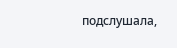подслушала,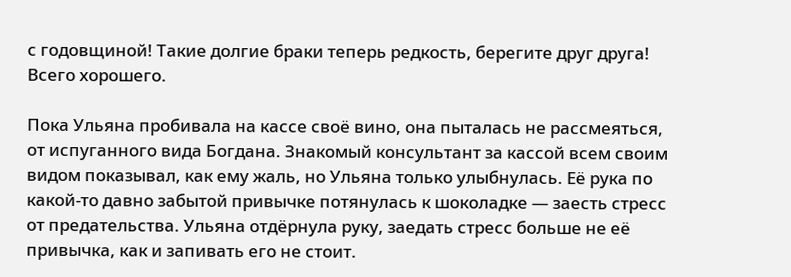с годовщиной! Такие долгие браки теперь редкость, берегите друг друга! Всего хорошего.

Пока Ульяна пробивала на кассе своё вино, она пыталась не рассмеяться, от испуганного вида Богдана. Знакомый консультант за кассой всем своим видом показывал, как ему жаль, но Ульяна только улыбнулась. Её рука по какой-то давно забытой привычке потянулась к шоколадке — заесть стресс от предательства. Ульяна отдёрнула руку, заедать стресс больше не её привычка, как и запивать его не стоит.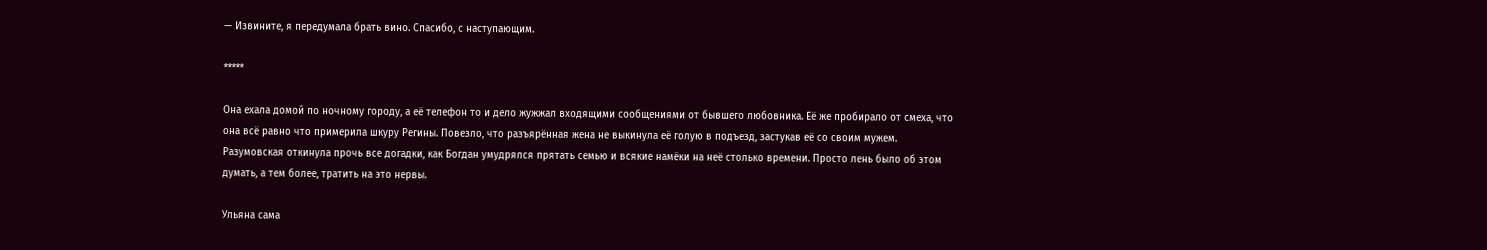— Извините, я передумала брать вино. Спасибо, с наступающим.

*****

Она ехала домой по ночному городу, а её телефон то и дело жужжал входящими сообщениями от бывшего любовника. Её же пробирало от смеха, что она всё равно что примерила шкуру Регины. Повезло, что разъярённая жена не выкинула её голую в подъезд, застукав её со своим мужем. Разумовская откинула прочь все догадки, как Богдан умудрялся прятать семью и всякие намёки на неё столько времени. Просто лень было об этом думать, а тем более, тратить на это нервы.

Ульяна сама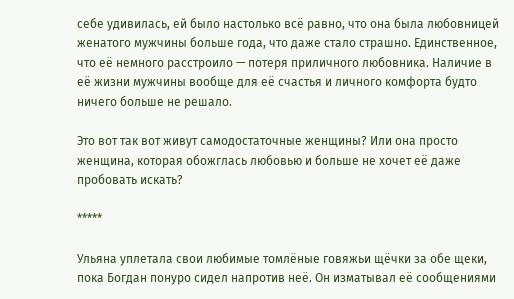себе удивилась, ей было настолько всё равно, что она была любовницей женатого мужчины больше года, что даже стало страшно. Единственное, что её немного расстроило — потеря приличного любовника. Наличие в её жизни мужчины вообще для её счастья и личного комфорта будто ничего больше не решало.

Это вот так вот живут самодостаточные женщины? Или она просто женщина, которая обожглась любовью и больше не хочет её даже пробовать искать?

*****

Ульяна уплетала свои любимые томлёные говяжьи щёчки за обе щеки, пока Богдан понуро сидел напротив неё. Он изматывал её сообщениями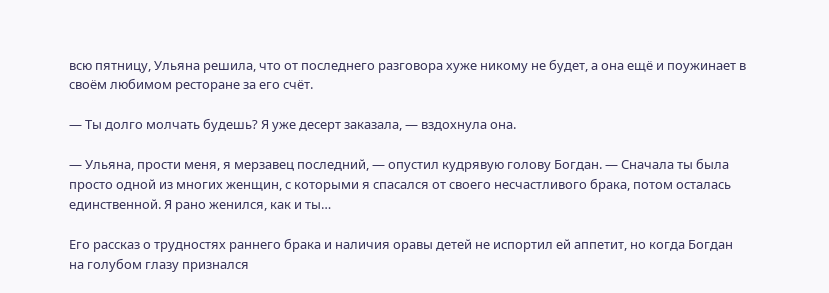всю пятницу, Ульяна решила, что от последнего разговора хуже никому не будет, а она ещё и поужинает в своём любимом ресторане за его счёт.

— Ты долго молчать будешь? Я уже десерт заказала, — вздохнула она.

— Ульяна, прости меня, я мерзавец последний, — опустил кудрявую голову Богдан. — Сначала ты была просто одной из многих женщин, с которыми я спасался от своего несчастливого брака, потом осталась единственной. Я рано женился, как и ты…

Его рассказ о трудностях раннего брака и наличия оравы детей не испортил ей аппетит, но когда Богдан на голубом глазу признался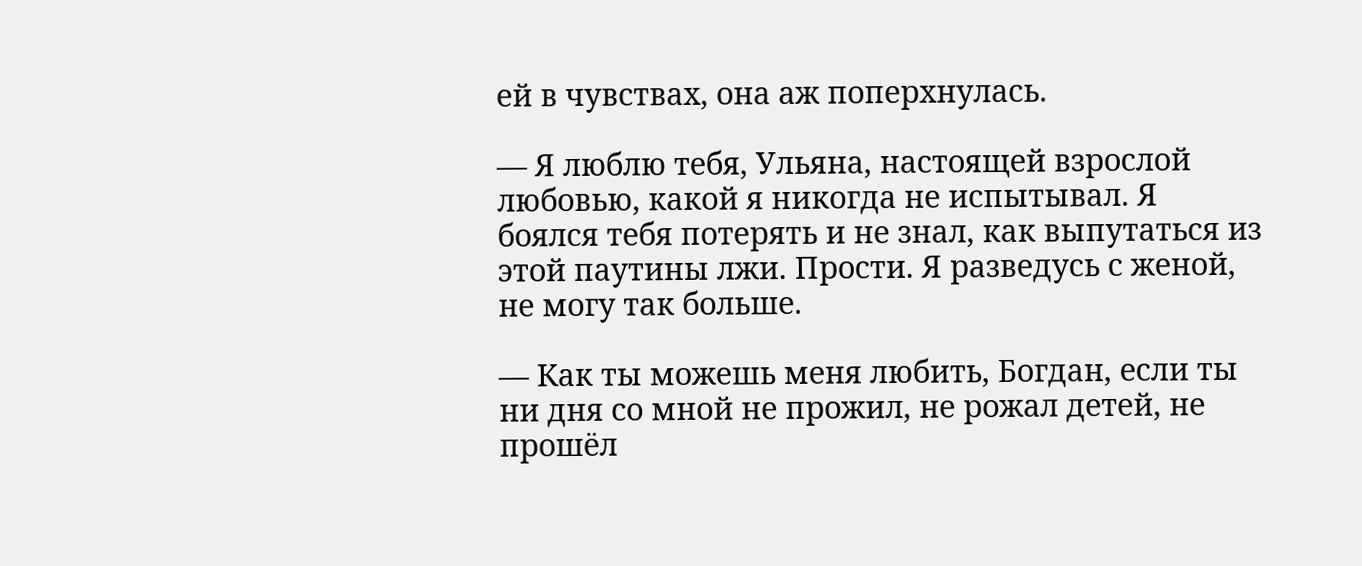ей в чувствах, она аж поперхнулась.

— Я люблю тебя, Ульяна, настоящей взрослой любовью, какой я никогда не испытывал. Я боялся тебя потерять и не знал, как выпутаться из этой паутины лжи. Прости. Я разведусь с женой, не могу так больше.

— Как ты можешь меня любить, Богдан, если ты ни дня со мной не прожил, не рожал детей, не прошёл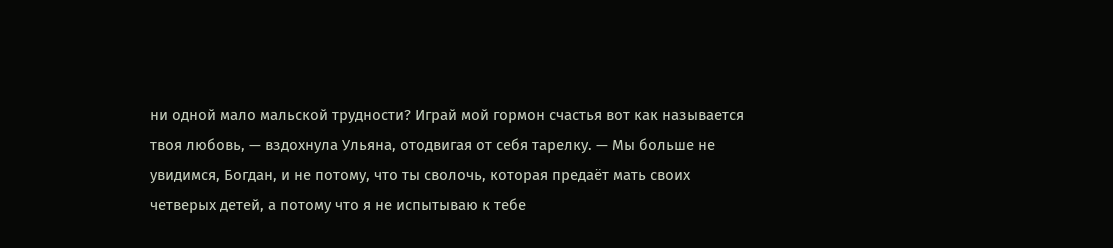ни одной мало мальской трудности? Играй мой гормон счастья вот как называется твоя любовь, — вздохнула Ульяна, отодвигая от себя тарелку. — Мы больше не увидимся, Богдан, и не потому, что ты сволочь, которая предаёт мать своих четверых детей, а потому что я не испытываю к тебе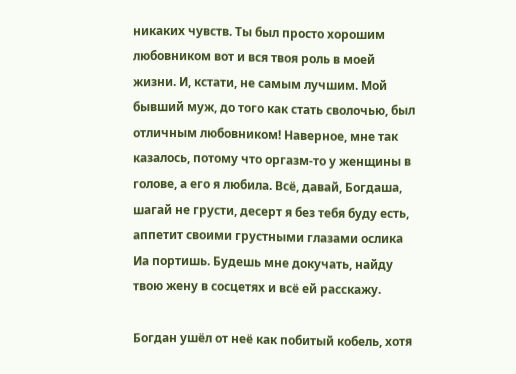никаких чувств. Ты был просто хорошим любовником вот и вся твоя роль в моей жизни. И, кстати, не самым лучшим. Мой бывший муж, до того как стать сволочью, был отличным любовником! Наверное, мне так казалось, потому что оргазм-то у женщины в голове, а его я любила. Всё, давай, Богдаша, шагай не грусти, десерт я без тебя буду есть, аппетит своими грустными глазами ослика Иа портишь. Будешь мне докучать, найду твою жену в сосцетях и всё ей расскажу.

Богдан ушёл от неё как побитый кобель, хотя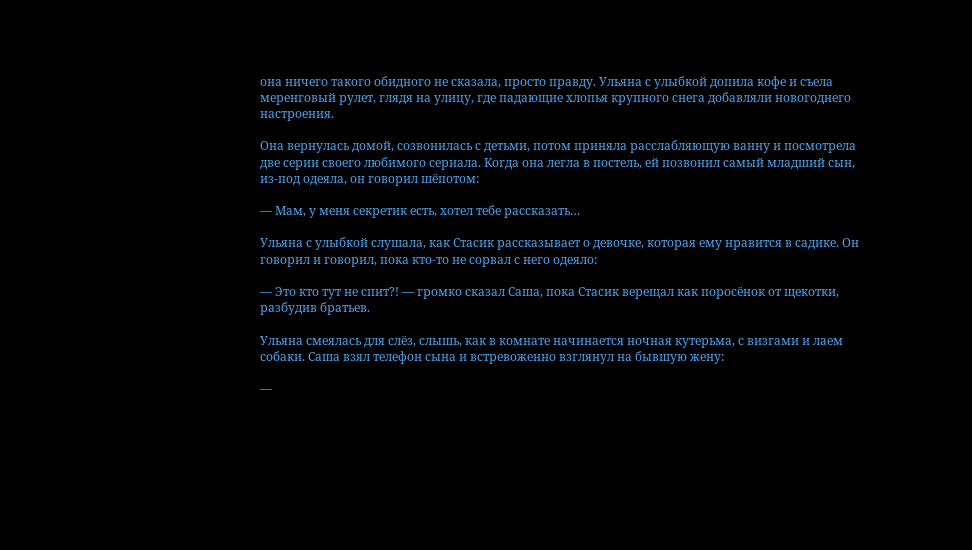она ничего такого обидного не сказала, просто правду. Ульяна с улыбкой допила кофе и съела меренговый рулет, глядя на улицу, где падающие хлопья крупного снега добавляли новогоднего настроения.

Она вернулась домой, созвонилась с детьми, потом приняла расслабляющую ванну и посмотрела две серии своего любимого сериала. Когда она легла в постель, ей позвонил самый младший сын, из-под одеяла, он говорил шёпотом:

— Мам, у меня секретик есть, хотел тебе рассказать…

Ульяна с улыбкой слушала, как Стасик рассказывает о девочке, которая ему нравится в садике. Он говорил и говорил, пока кто-то не сорвал с него одеяло:

— Это кто тут не спит?! — громко сказал Саша, пока Стасик верещал как поросёнок от щекотки, разбудив братьев.

Ульяна смеялась для слёз, слышь, как в комнате начинается ночная кутерьма, с визгами и лаем собаки. Саша взял телефон сына и встревоженно взглянул на бывшую жену:

—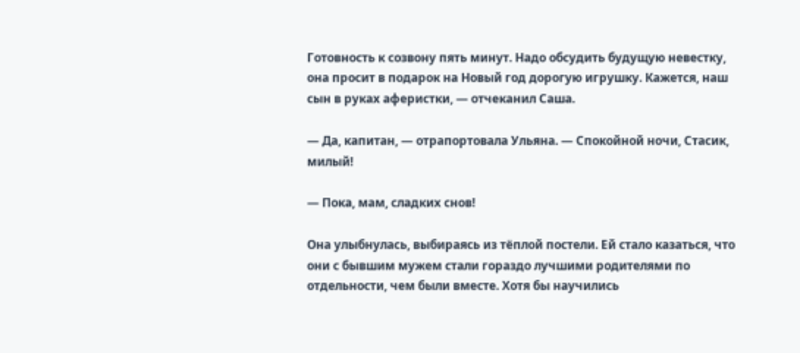Готовность к созвону пять минут. Надо обсудить будущую невестку, она просит в подарок на Новый год дорогую игрушку. Кажется, наш сын в руках аферистки, — отчеканил Саша.

— Да, капитан, — отрапортовала Ульяна. — Спокойной ночи, Стасик, милый!

— Пока, мам, сладких снов!

Она улыбнулась, выбираясь из тёплой постели. Ей стало казаться, что они с бывшим мужем стали гораздо лучшими родителями по отдельности, чем были вместе. Хотя бы научились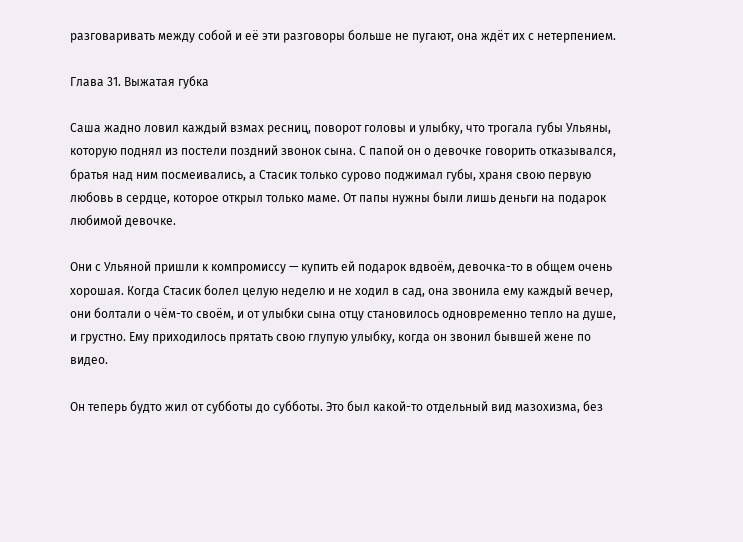разговаривать между собой и её эти разговоры больше не пугают, она ждёт их с нетерпением.

Глава 31. Выжатая губка

Саша жадно ловил каждый взмах ресниц, поворот головы и улыбку, что трогала губы Ульяны, которую поднял из постели поздний звонок сына. С папой он о девочке говорить отказывался, братья над ним посмеивались, а Стасик только сурово поджимал губы, храня свою первую любовь в сердце, которое открыл только маме. От папы нужны были лишь деньги на подарок любимой девочке.

Они с Ульяной пришли к компромиссу — купить ей подарок вдвоём, девочка-то в общем очень хорошая. Когда Стасик болел целую неделю и не ходил в сад, она звонила ему каждый вечер, они болтали о чём-то своём, и от улыбки сына отцу становилось одновременно тепло на душе, и грустно. Ему приходилось прятать свою глупую улыбку, когда он звонил бывшей жене по видео.

Он теперь будто жил от субботы до субботы. Это был какой-то отдельный вид мазохизма, без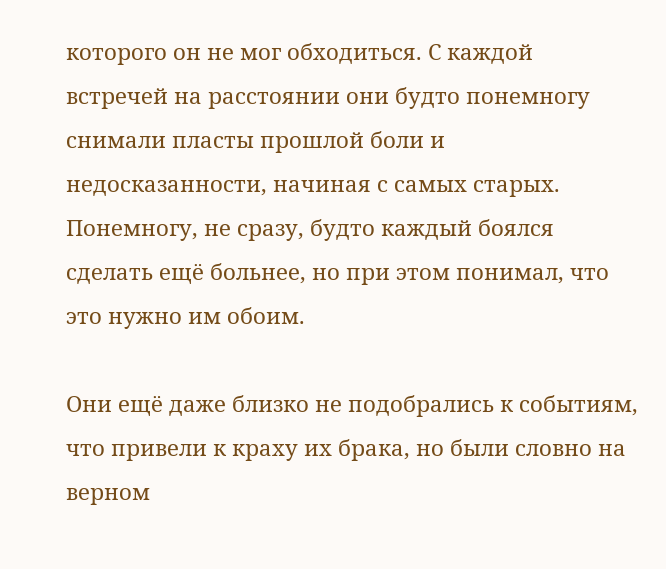которого он не мог обходиться. С каждой встречей на расстоянии они будто понемногу снимали пласты прошлой боли и недосказанности, начиная с самых старых. Понемногу, не сразу, будто каждый боялся сделать ещё больнее, но при этом понимал, что это нужно им обоим.

Они ещё даже близко не подобрались к событиям, что привели к краху их брака, но были словно на верном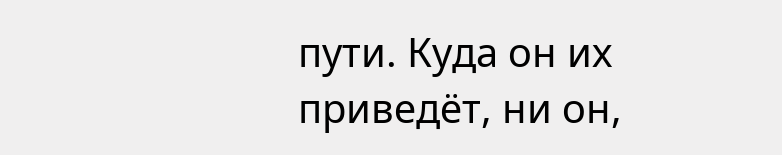пути. Куда он их приведёт, ни он,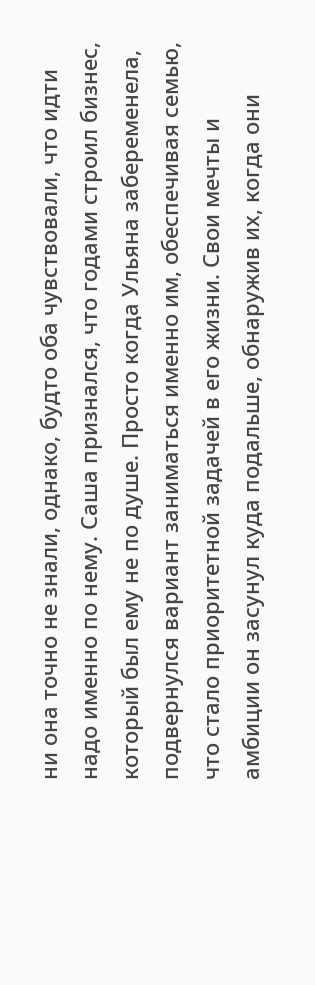ни она точно не знали, однако, будто оба чувствовали, что идти надо именно по нему. Саша признался, что годами строил бизнес, который был ему не по душе. Просто когда Ульяна забеременела, подвернулся вариант заниматься именно им, обеспечивая семью, что стало приоритетной задачей в его жизни. Свои мечты и амбиции он засунул куда подальше, обнаружив их, когда они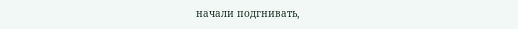начали подгнивать,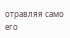отравляя само его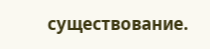существование.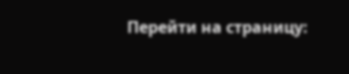Перейти на страницу: